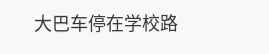大巴车停在学校路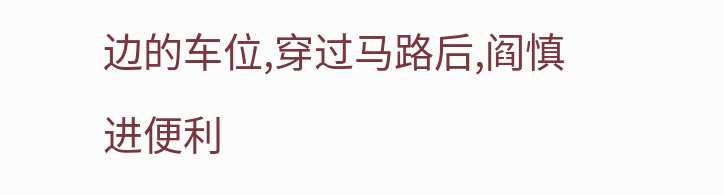边的车位,穿过马路后,阎慎进便利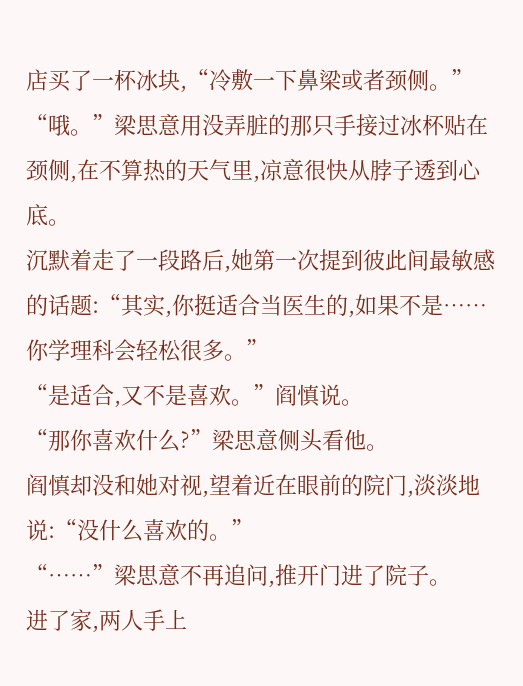店买了一杯冰块,“冷敷一下鼻梁或者颈侧。”
“哦。”梁思意用没弄脏的那只手接过冰杯贴在颈侧,在不算热的天气里,凉意很快从脖子透到心底。
沉默着走了一段路后,她第一次提到彼此间最敏感的话题:“其实,你挺适合当医生的,如果不是……你学理科会轻松很多。”
“是适合,又不是喜欢。”阎慎说。
“那你喜欢什么?”梁思意侧头看他。
阎慎却没和她对视,望着近在眼前的院门,淡淡地说:“没什么喜欢的。”
“……”梁思意不再追问,推开门进了院子。
进了家,两人手上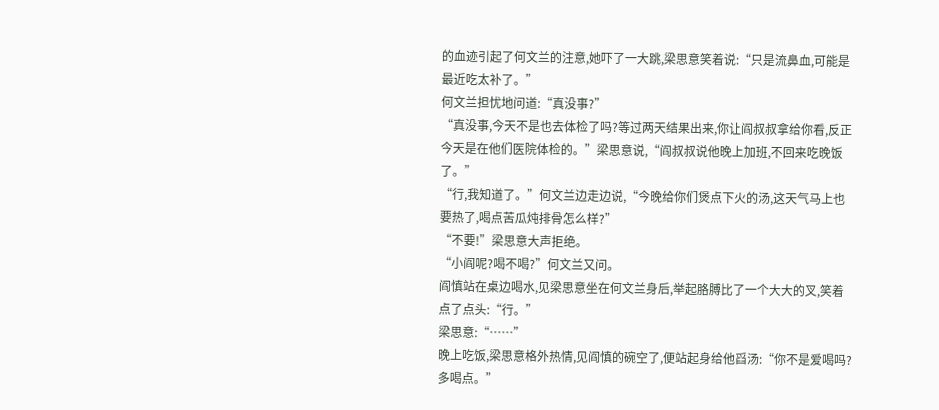的血迹引起了何文兰的注意,她吓了一大跳,梁思意笑着说:“只是流鼻血,可能是最近吃太补了。”
何文兰担忧地问道:“真没事?”
“真没事,今天不是也去体检了吗?等过两天结果出来,你让阎叔叔拿给你看,反正今天是在他们医院体检的。”梁思意说,“阎叔叔说他晚上加班,不回来吃晚饭了。”
“行,我知道了。”何文兰边走边说,“今晚给你们煲点下火的汤,这天气马上也要热了,喝点苦瓜炖排骨怎么样?”
“不要!”梁思意大声拒绝。
“小阎呢?喝不喝?”何文兰又问。
阎慎站在桌边喝水,见梁思意坐在何文兰身后,举起胳膊比了一个大大的叉,笑着点了点头:“行。”
梁思意:“……”
晚上吃饭,梁思意格外热情,见阎慎的碗空了,便站起身给他舀汤:“你不是爱喝吗?多喝点。”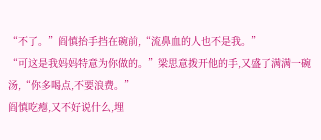“不了。”阎慎抬手挡在碗前,“流鼻血的人也不是我。”
“可这是我妈妈特意为你做的。”梁思意拨开他的手,又盛了满满一碗汤,“你多喝点,不要浪费。”
阎慎吃瘪,又不好说什么,埋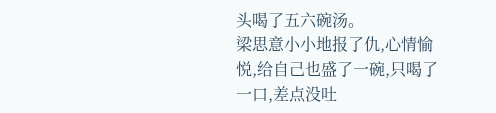头喝了五六碗汤。
梁思意小小地报了仇,心情愉悦,给自己也盛了一碗,只喝了一口,差点没吐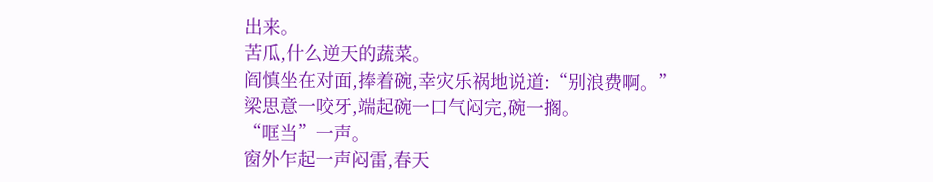出来。
苦瓜,什么逆天的蔬菜。
阎慎坐在对面,捧着碗,幸灾乐祸地说道:“别浪费啊。”
梁思意一咬牙,端起碗一口气闷完,碗一搁。
“哐当”一声。
窗外乍起一声闷雷,春天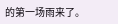的第一场雨来了。